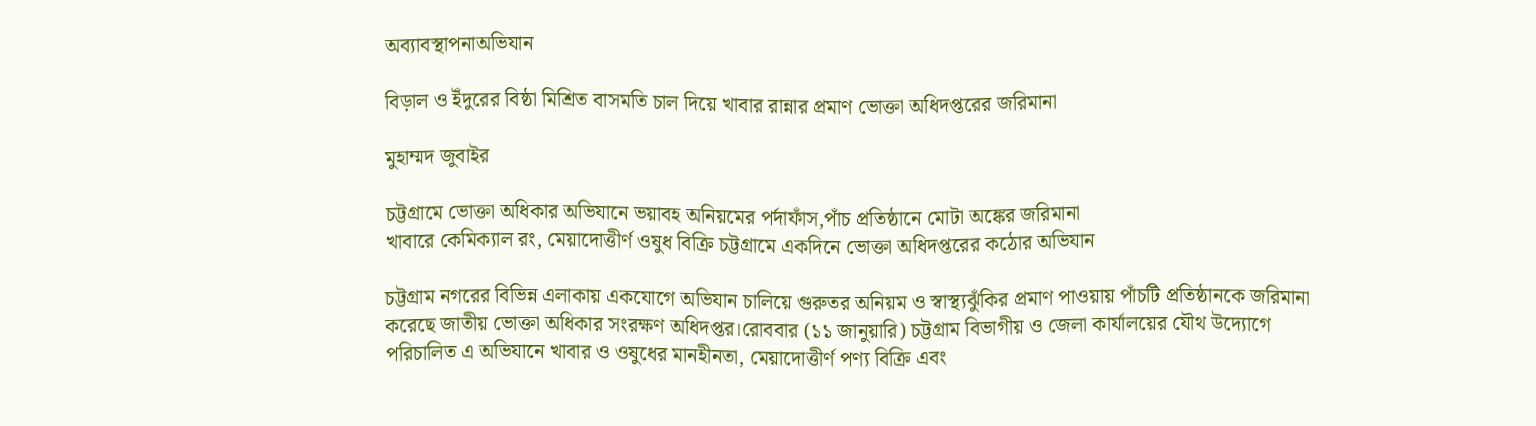অব্যাবস্থাপনাঅভিযান

বিড়াল ও ইঁদুরের বিষ্ঠা মিশ্রিত বাসমতি চাল দিয়ে খাবার রান্নার প্রমাণ ভোক্তা অধিদপ্তরের জরিমানা

মুহাম্মদ জুবাইর

চট্টগ্রামে ভোক্তা অধিকার অভিযানে ভয়াবহ অনিয়মের পর্দাফাঁস,পাঁচ প্রতিষ্ঠানে মোটা অঙ্কের জরিমানা
খাবারে কেমিক্যাল রং, মেয়াদোত্তীর্ণ ওষুধ বিক্রি চট্টগ্রামে একদিনে ভোক্তা অধিদপ্তরের কঠোর অভিযান

চট্টগ্রাম নগরের বিভিন্ন এলাকায় একযোগে অভিযান চালিয়ে গুরুতর অনিয়ম ও স্বাস্থ্যঝুঁকির প্রমাণ পাওয়ায় পাঁচটি প্রতিষ্ঠানকে জরিমানা করেছে জাতীয় ভোক্তা অধিকার সংরক্ষণ অধিদপ্তর।রোববার (১১ জানুয়ারি) চট্টগ্রাম বিভাগীয় ও জেলা কার্যালয়ের যৌথ উদ্যোগে পরিচালিত এ অভিযানে খাবার ও ওষুধের মানহীনতা, মেয়াদোত্তীর্ণ পণ্য বিক্রি এবং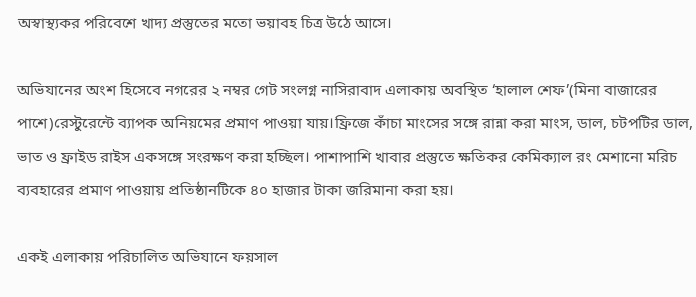অস্বাস্থ্যকর পরিবেশে খাদ্য প্রস্তুতের মতো ভয়াবহ চিত্র উঠে আসে।

অভিযানের অংশ হিসেবে নগরের ২ নম্বর গেট সংলগ্ন নাসিরাবাদ এলাকায় অবস্থিত ‘হালাল শেফ’(মিনা বাজারের পাশে)রেস্টুরেন্টে ব্যাপক অনিয়মের প্রমাণ পাওয়া যায়।ফ্রিজে কাঁচা মাংসের সঙ্গে রান্না করা মাংস, ডাল, চটপটির ডাল, ভাত ও ফ্রাইড রাইস একসঙ্গে সংরক্ষণ করা হচ্ছিল। পাশাপাশি খাবার প্রস্তুতে ক্ষতিকর কেমিক্যাল রং মেশানো মরিচ ব্যবহারের প্রমাণ পাওয়ায় প্রতিষ্ঠানটিকে ৪০ হাজার টাকা জরিমানা করা হয়।

একই এলাকায় পরিচালিত অভিযানে ফয়সাল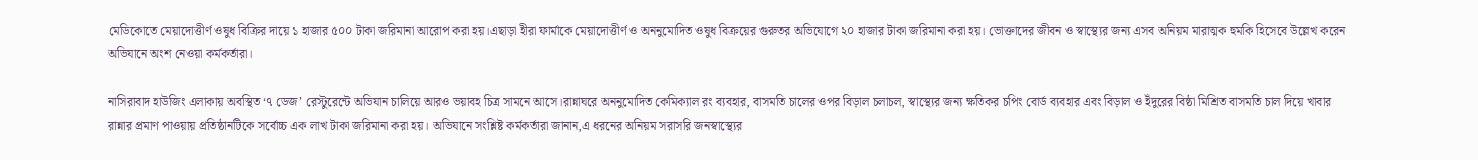মেডিকোতে মেয়াদোত্তীর্ণ ওষুধ বিক্রির দায়ে ১ হাজার ৫০০ টাকা জরিমানা আরোপ করা হয়।এছাড়া হীরা ফার্মাকে মেয়াদোত্তীর্ণ ও অননুমোদিত ওষুধ বিক্রয়ের গুরুতর অভিযোগে ২০ হাজার টাকা জরিমানা করা হয়। ভোক্তাদের জীবন ও স্বাস্থ্যের জন্য এসব অনিয়ম মারাত্মক হুমকি হিসেবে উল্লেখ করেন অভিযানে অংশ নেওয়া কর্মকর্তারা।

নাসিরাবাদ হাউজিং এলাকায় অবস্থিত ‘৭ ডেজ’ রেস্টুরেন্টে অভিযান চালিয়ে আরও ভয়াবহ চিত্র সামনে আসে।রান্নাঘরে অননুমোদিত কেমিক্যাল রং ব্যবহার, বাসমতি চালের ওপর বিড়াল চলাচল, স্বাস্থ্যের জন্য ক্ষতিকর চপিং বোর্ড ব্যবহার এবং বিড়াল ও ইঁদুরের বিষ্ঠা মিশ্রিত বাসমতি চাল দিয়ে খাবার রান্নার প্রমাণ পাওয়ায় প্রতিষ্ঠানটিকে সর্বোচ্চ এক লাখ টাকা জরিমানা করা হয়। অভিযানে সংশ্লিষ্ট কর্মকর্তারা জানান,এ ধরনের অনিয়ম সরাসরি জনস্বাস্থ্যের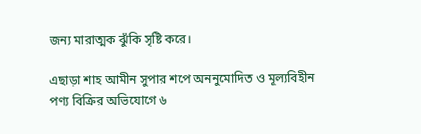জন্য মারাত্মক ঝুঁকি সৃষ্টি করে।

এছাড়া শাহ আমীন সুপার শপে অননুমোদিত ও মূল্যবিহীন পণ্য বিক্রির অভিযোগে ৬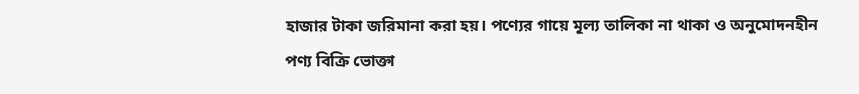হাজার টাকা জরিমানা করা হয়। পণ্যের গায়ে মূল্য তালিকা না থাকা ও অনুমোদনহীন পণ্য বিক্রি ভোক্তা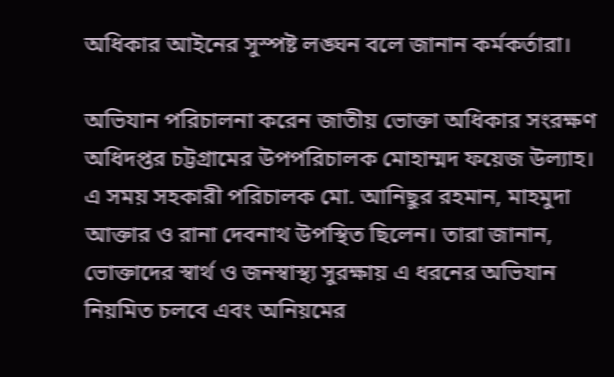অধিকার আইনের সুস্পষ্ট লঙ্ঘন বলে জানান কর্মকর্তারা।

অভিযান পরিচালনা করেন জাতীয় ভোক্তা অধিকার সংরক্ষণ অধিদপ্তর চট্টগ্রামের উপপরিচালক মোহাম্মদ ফয়েজ উল্যাহ। এ সময় সহকারী পরিচালক মো. আনিছুর রহমান, মাহমুদা আক্তার ও রানা দেবনাথ উপস্থিত ছিলেন। তারা জানান, ভোক্তাদের স্বার্থ ও জনস্বাস্থ্য সুরক্ষায় এ ধরনের অভিযান নিয়মিত চলবে এবং অনিয়মের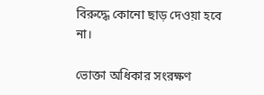বিরুদ্ধে কোনো ছাড় দেওয়া হবে না।

ভোক্তা অধিকার সংরক্ষণ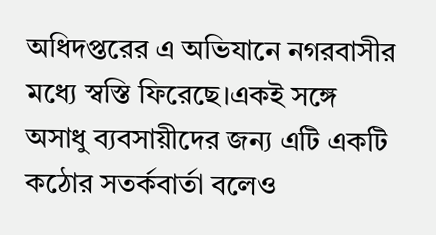অধিদপ্তরের এ অভিযানে নগরবাসীর মধ্যে স্বস্তি ফিরেছে।একই সঙ্গে অসাধু ব্যবসায়ীদের জন্য এটি একটি কঠোর সতর্কবার্তা বলেও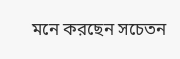মনে করছেন সচেতন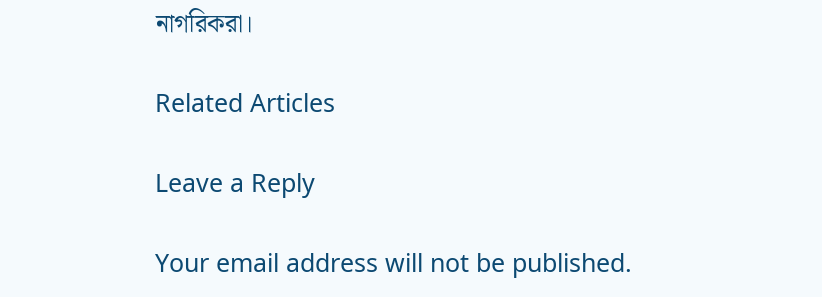নাগরিকরা।

Related Articles

Leave a Reply

Your email address will not be published.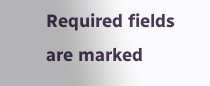Required fields are marked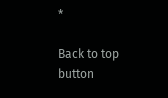*

Back to top button